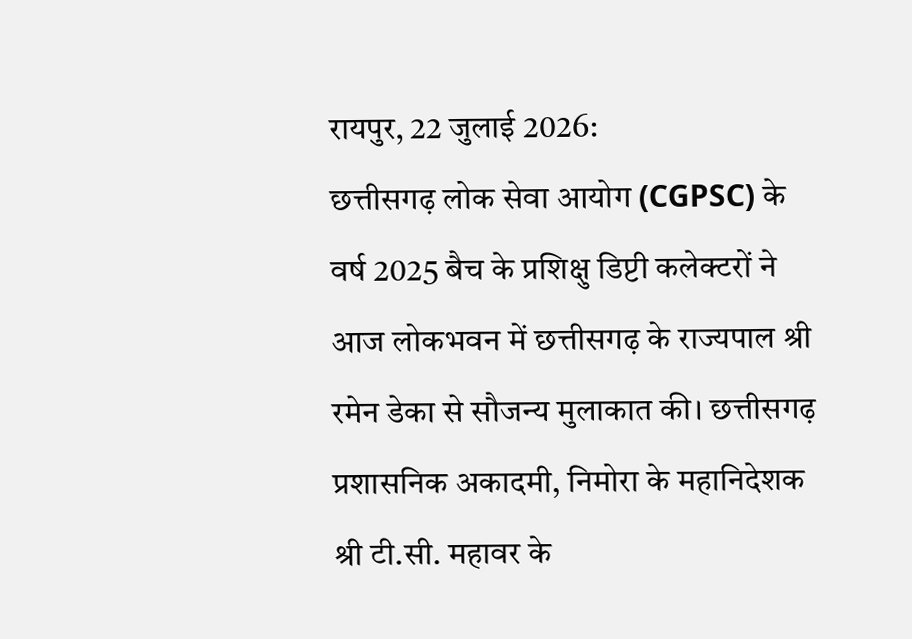रायपुर, 22 जुलाई 2026:
छत्तीसगढ़ लोक सेवा आयोग (CGPSC) के वर्ष 2025 बैच के प्रशिक्षु डिप्टी कलेक्टरों ने आज लोकभवन में छत्तीसगढ़ के राज्यपाल श्री रमेन डेका से सौजन्य मुलाकात की। छत्तीसगढ़ प्रशासनिक अकादमी, निमोरा के महानिदेशक श्री टी.सी. महावर के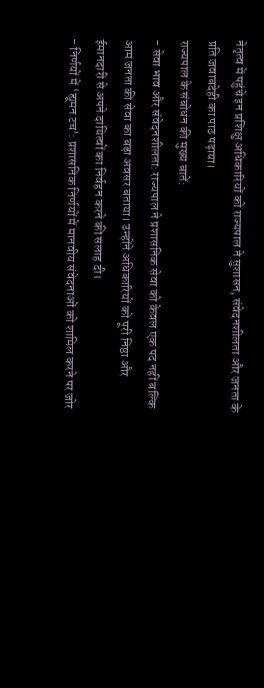नेतृत्व में पहुंचे इन प्रशिक्षु अधिकारियों को राज्यपाल ने सुशासन, संवेदनशीलता और जनता के प्रति जवाबदेही का पाठ पढ़ाया।
राज्यपाल के संबोधन की मुख्य बातें:
- सेवा भाव और संवेदनशीलता: राज्यपाल ने प्रशासनिक सेवा को केवल एक पद नहीं बल्कि आम जनता की सेवा का बड़ा अवसर बताया। उन्होंने अधिकारियों को पूरी निष्ठा और ईमानदारी से अपने दायित्वों का निर्वहन करने की सलाह दी।
- निर्णयों में ‘ह्यूमन टच’: प्रशासनिक निर्णयों में मानवीय संवेदनाओं को शामिल करने पर जोर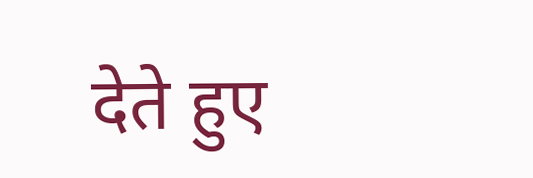देते हुए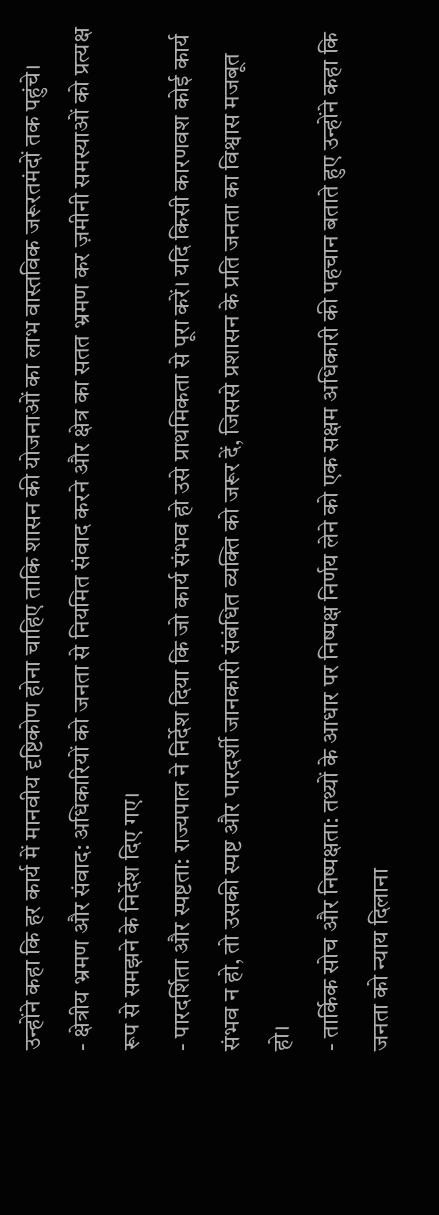उन्होंने कहा कि हर कार्य में मानवीय दृष्टिकोण होना चाहिए ताकि शासन की योजनाओं का लाभ वास्तविक जरूरतमंदों तक पहुंचे।
- क्षेत्रीय भ्रमण और संवाद: अधिकारियों को जनता से नियमित संवाद करने और क्षेत्र का सतत भ्रमण कर ज़मीनी समस्याओं को प्रत्यक्ष रूप से समझने के निर्देश दिए गए।
- पारदर्शिता और स्पष्टता: राज्यपाल ने निर्देश दिया कि जो कार्य संभव हो उसे प्राथमिकता से पूरा करें। यदि किसी कारणवश कोई कार्य संभव न हो, तो उसकी स्पष्ट और पारदर्शी जानकारी संबंधित व्यक्ति को जरूर दें, जिससे प्रशासन के प्रति जनता का विश्वास मजबूत हो।
- तार्किक सोच और निष्पक्षता: तथ्यों के आधार पर निष्पक्ष निर्णय लेने को एक सक्षम अधिकारी की पहचान बताते हुए उन्होंने कहा कि जनता को न्याय दिलाना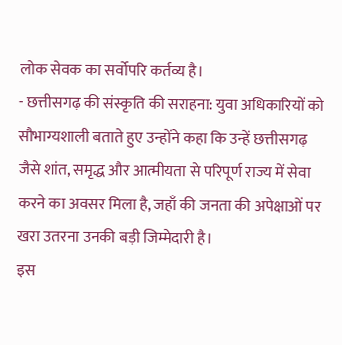लोक सेवक का सर्वोपरि कर्तव्य है।
- छत्तीसगढ़ की संस्कृति की सराहना: युवा अधिकारियों को सौभाग्यशाली बताते हुए उन्होंने कहा कि उन्हें छत्तीसगढ़ जैसे शांत, समृद्ध और आत्मीयता से परिपूर्ण राज्य में सेवा करने का अवसर मिला है, जहाँ की जनता की अपेक्षाओं पर खरा उतरना उनकी बड़ी जिम्मेदारी है।
इस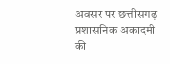अवसर पर छत्तीसगढ़ प्रशासनिक अकादमी की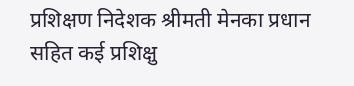प्रशिक्षण निदेशक श्रीमती मेनका प्रधान सहित कई प्रशिक्षु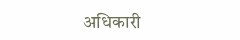अधिकारी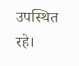उपस्थित रहे।